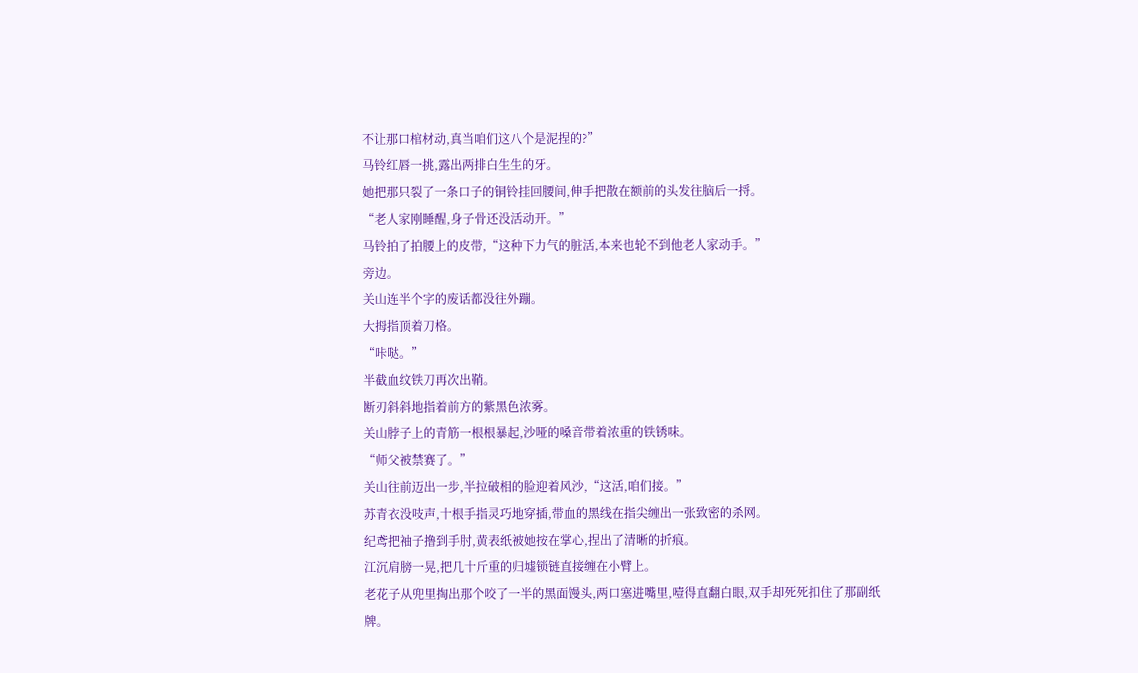不让那口棺材动,真当咱们这八个是泥捏的?”
马铃红唇一挑,露出两排白生生的牙。
她把那只裂了一条口子的铜铃挂回腰间,伸手把散在额前的头发往脑后一捋。
“老人家刚睡醒,身子骨还没活动开。”
马铃拍了拍腰上的皮带,“这种下力气的脏活,本来也轮不到他老人家动手。”
旁边。
关山连半个字的废话都没往外蹦。
大拇指顶着刀格。
“咔哒。”
半截血纹铁刀再次出鞘。
断刃斜斜地指着前方的紫黑色浓雾。
关山脖子上的青筋一根根暴起,沙哑的嗓音带着浓重的铁锈味。
“师父被禁赛了。”
关山往前迈出一步,半拉破相的脸迎着风沙,“这活,咱们接。”
苏青衣没吱声,十根手指灵巧地穿插,带血的黑线在指尖缠出一张致密的杀网。
纪鸢把袖子撸到手肘,黄表纸被她按在掌心,捏出了清晰的折痕。
江沉肩膀一晃,把几十斤重的归墟锁链直接缠在小臂上。
老花子从兜里掏出那个咬了一半的黑面馒头,两口塞进嘴里,噎得直翻白眼,双手却死死扣住了那副纸牌。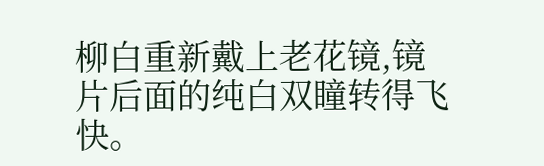柳白重新戴上老花镜,镜片后面的纯白双瞳转得飞快。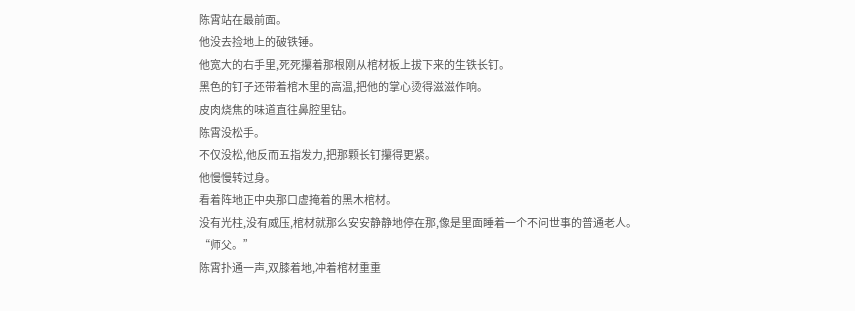陈霄站在最前面。
他没去捡地上的破铁锤。
他宽大的右手里,死死攥着那根刚从棺材板上拔下来的生铁长钉。
黑色的钉子还带着棺木里的高温,把他的掌心烫得滋滋作响。
皮肉烧焦的味道直往鼻腔里钻。
陈霄没松手。
不仅没松,他反而五指发力,把那颗长钉攥得更紧。
他慢慢转过身。
看着阵地正中央那口虚掩着的黑木棺材。
没有光柱,没有威压,棺材就那么安安静静地停在那,像是里面睡着一个不问世事的普通老人。
“师父。”
陈霄扑通一声,双膝着地,冲着棺材重重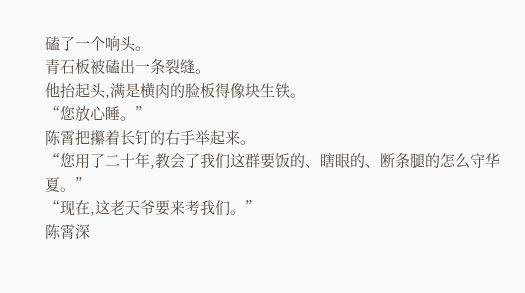磕了一个响头。
青石板被磕出一条裂缝。
他抬起头,满是横肉的脸板得像块生铁。
“您放心睡。”
陈霄把攥着长钉的右手举起来。
“您用了二十年,教会了我们这群要饭的、瞎眼的、断条腿的怎么守华夏。”
“现在,这老天爷要来考我们。”
陈霄深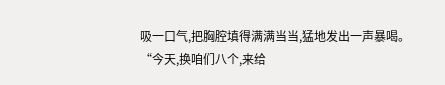吸一口气,把胸腔填得满满当当,猛地发出一声暴喝。
“今天,换咱们八个,来给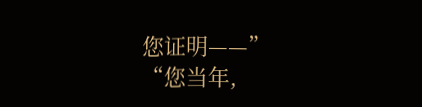您证明——”
“您当年,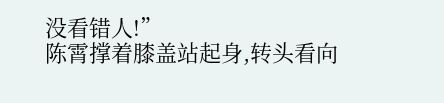没看错人!”
陈霄撑着膝盖站起身,转头看向